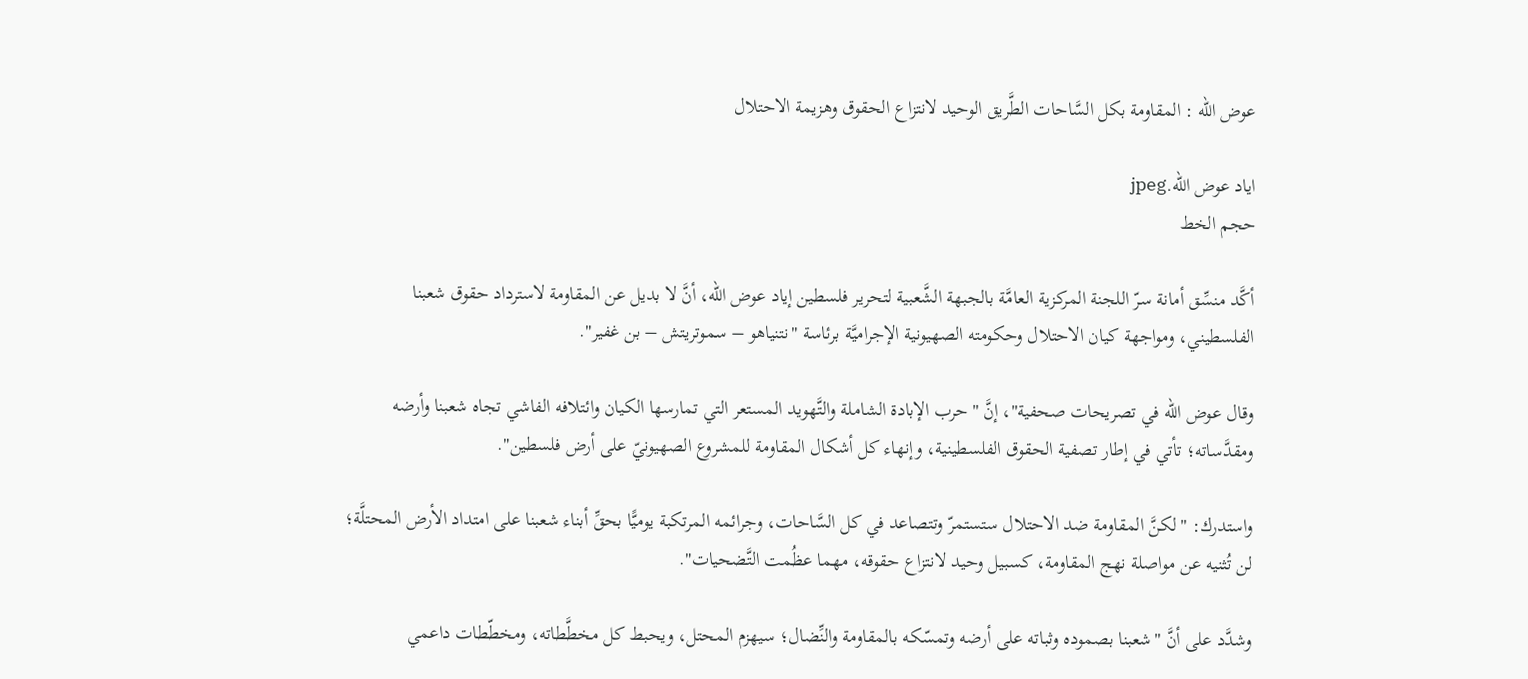عوض الله : المقاومة بكل السَّاحات الطَّريق الوحيد لانتزاع الحقوق وهزيمة الاحتلال

اياد عوض الله.jpeg
حجم الخط

أكَّد منسِّق أمانة سرّ اللجنة المركزية العامَّة بالجبهة الشَّعبية لتحرير فلسطين إياد عوض الله، أنَّ لا بديل عن المقاومة لاسترداد حقوق شعبنا الفلسطيني، ومواجهة كيان الاحتلال وحكومته الصهيونية الإجراميَّة برئاسة "نتنياهو – سموتريتش – بن غفير".

وقال عوض الله في تصريحات صحفية"، إنَّ "حرب الإبادة الشاملة والتَّهويد المستعر التي تمارسها الكيان وائتلافه الفاشي تجاه شعبنا وأرضه ومقدَّساته؛ تأتي في إطار تصفية الحقوق الفلسطينية، وإنهاء كل أشكال المقاومة للمشروع الصهيونيّ على أرض فلسطين".

واستدرك: "لكنَّ المقاومة ضد الاحتلال ستستمرّ وتتصاعد في كل السَّاحات، وجرائمه المرتكبة يوميًّا بحقِّ أبناء شعبنا على امتداد الأرض المحتلَّة؛ لن تُثنيه عن مواصلة نهج المقاومة، كسبيل وحيد لانتزاع حقوقه، مهما عظُمت التَّضحيات".

وشدَّد على أنَّ "شعبنا بصموده وثباته على أرضه وتمسّكه بالمقاومة والنِّضال؛ سيهزم المحتل، ويحبط كل مخطَّطاته، ومخطّطات داعمي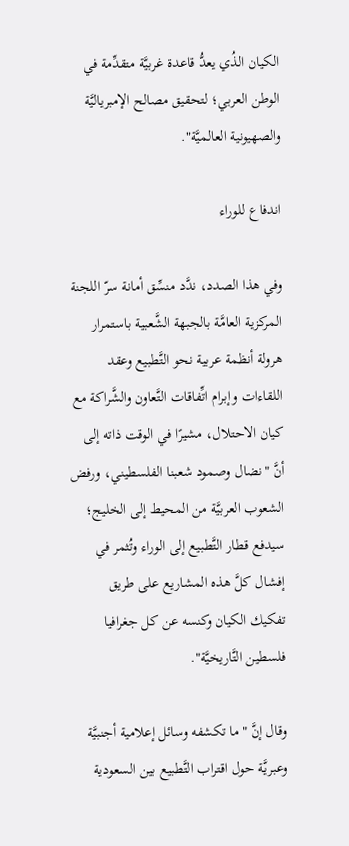الكيان الذُي يعدُّ قاعدة غربيَّة متقدِّمة في الوطن العربي؛ لتحقيق مصالح الإمبرياليَّة والصهيونية العالميَّة".

اندفاع للوراء

وفي هذا الصدد، ندَّد منسِّق أمانة سرّ اللجنة المركزية العامَّة بالجبهة الشَّعبية باستمرار هرولة أنظمة عربية نحو التَّطبيع وعقد اللقاءات وإبرام اتِّفاقات التَّعاون والشَّراكة مع كيان الاحتلال، مشيرًا في الوقت ذاته إلى أنَّ "نضال وصمود شعبنا الفلسطيني، ورفض الشعوب العربيَّة من المحيط إلى الخليج؛ سيدفع قطار التَّطبيع إلى الوراء وتُثمر في إفشال كلَّ هذه المشاريع على طريق تفكيك الكيان وكنسه عن كل جغرافيا فلسطين التَّاريخيَّة".

وقال إنَّ "ما تكشفه وسائل إعلامية أجنبيَّة وعبريَّة حول اقتراب التَّطبيع بين السعودية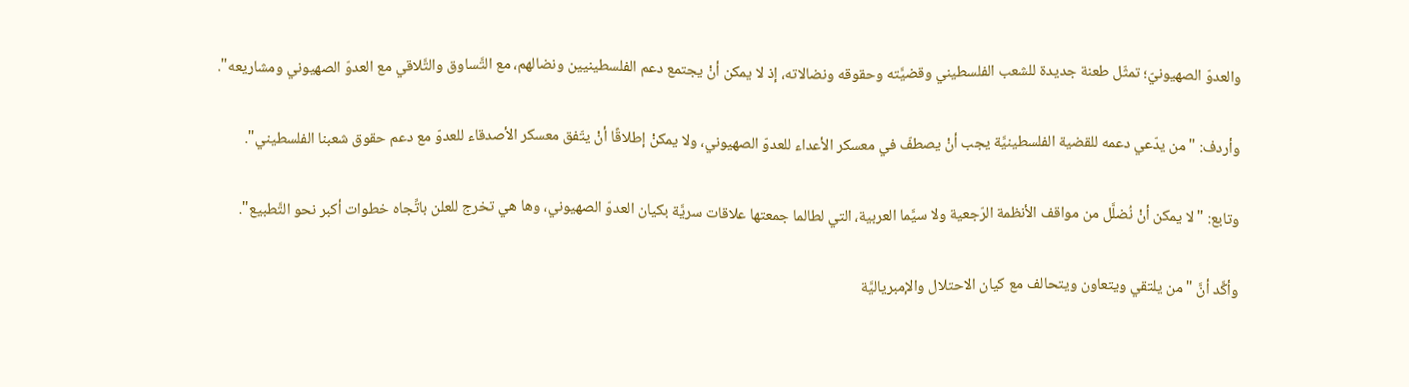والعدوّ الصهيونيّ؛ تمثّل طعنة جديدة للشعب الفلسطيني وقضيَّته وحقوقه ونضالاته، إذ لا يمكن أنْ يجتمع دعم الفلسطينيين ونضالهم، مع التَّساوق والتَّلاقي مع العدوّ الصهيوني ومشاريعه".

وأردف: "من يدّعي دعمه للقضية الفلسطينيَّة يجب أنْ يصطفّ في معسكر الأعداء للعدوّ الصهيوني، ولا يمكنْ إطلاقًا أنْ يتّفق معسكر الأصدقاء للعدوّ مع دعم حقوق شعبنا الفلسطيني".

وتابع: "لا يمكن أنْ نُضلَّل من مواقف الأنظمة الرّجعية ولا سيَّما العربية، التي لطالما جمعتها علاقات سريَّة بكيان العدوّ الصهيوني، وها هي تخرج للعلن باتِّجاه خطوات أكبر نحو التَّطبيع".

وأكَّد أنَّ "من يلتقي ويتعاون ويتحالف مع كيان الاحتلال والإمبرياليَّة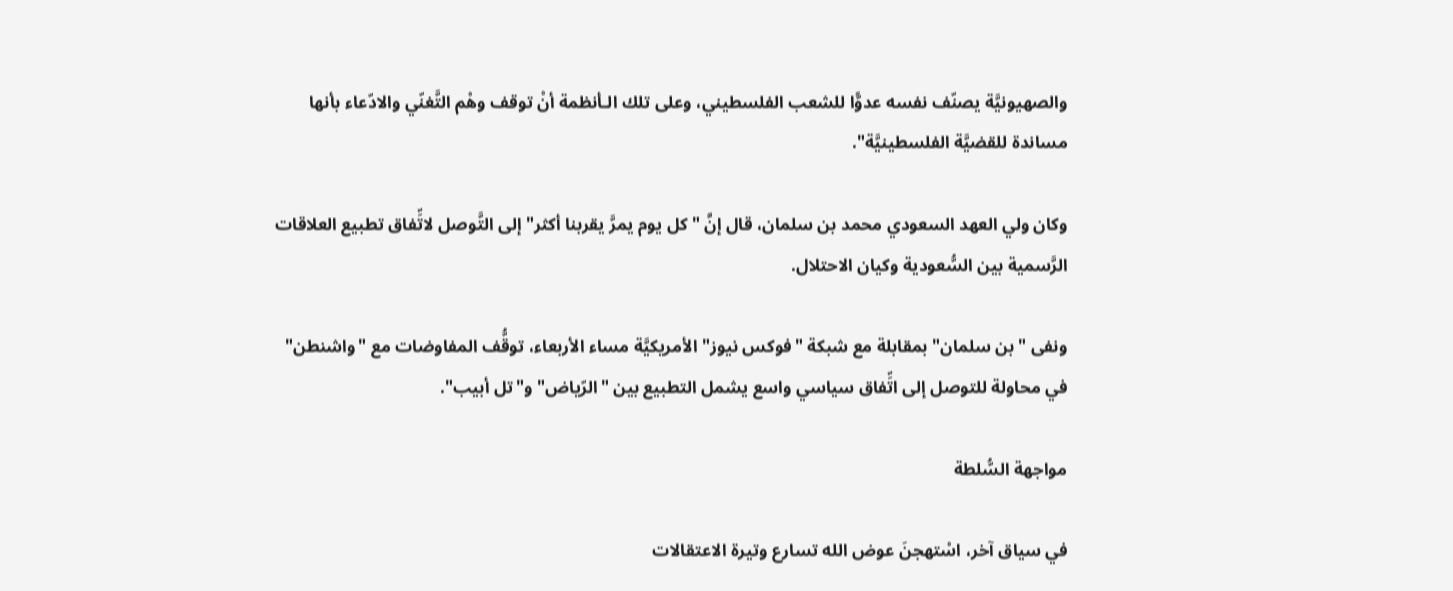والصهيونيَّة يصنّف نفسه عدوًّا للشعب الفلسطيني، وعلى تلك الـأنظمة أنْ توقف وهْم التَّغنّي والادّعاء بأنها مساندة للقضيَّة الفلسطينيَّة".

وكان ولي العهد السعودي محمد بن سلمان، قال إنَّ "كل يوم يمرَّ يقربنا أكثر" إلى التَّوصل لاتِّفاق تطبيع العلاقات الرَّسمية بين السُّعودية وكيان الاحتلال.

ونفى "بن سلمان" بمقابلة مع شبكة "فوكس نيوز" الأمريكيَّة مساء الأربعاء، توقُّف المفاوضات مع "واشنطن" في محاولة للتوصل إلى اتِّفاق سياسي واسع يشمل التطبيع بين "الرّياض" و"تل أبيب".

مواجهة السُّلطة

في سياق آخر، اسْتهجنَ عوض الله تسارع وتيرة الاعتقالات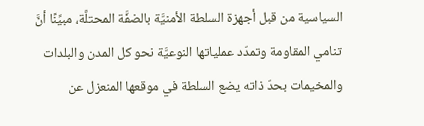السياسية من قبل أجهزة السلطة الأمنيَّة بالضفَّة المحتلَّة، مبيِّنًا أنَّ تنامي المقاومة وتمدّد عملياتها النوعيَّة نحو كل المدن والبلدات والمخيمات بحدّ ذاته يضع السلطة في موقعها المنعزل عن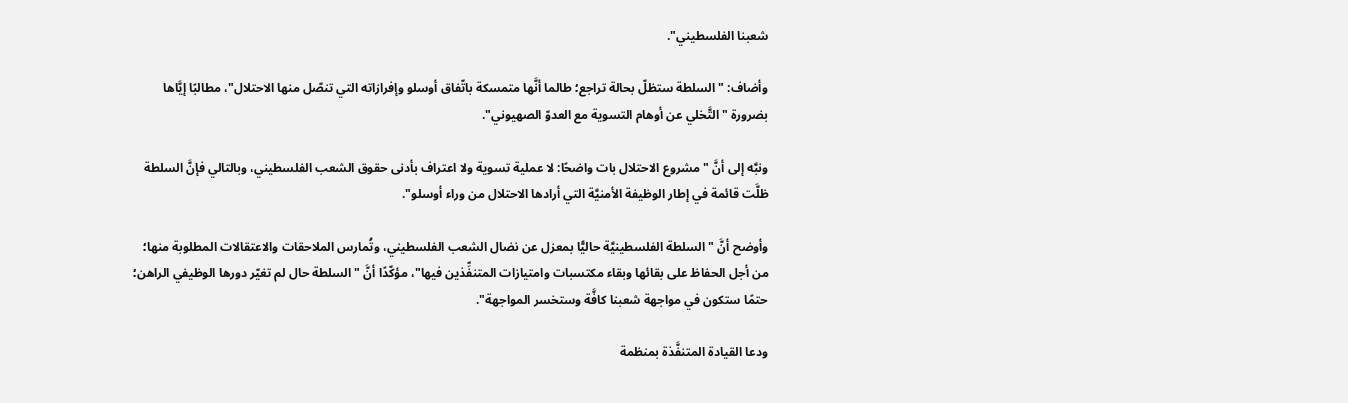شعبنا الفلسطيني".

وأضاف: "السلطة ستظلّ بحالة تراجع؛ طالما أنَّها متمسكة باتّفاق أوسلو وإفرازاته التي تنصّل منها الاحتلال"، مطالبًا إيَّاها بضرورة "التَّخلي عن أوهام التسوية مع العدوّ الصهيوني".

ونبَّه إلى أنَّ "مشروع الاحتلال بات واضحًا: لا عملية تسوية ولا اعتراف بأدنى حقوق الشعب الفلسطيني، وبالتالي فإنَّ السلطة ظلَّت قائمة في إطار الوظيفة الأمنيَّة التي أرادها الاحتلال من وراء أوسلو".

وأوضح أنَّ "السلطة الفلسطينيَّة حاليًّا بمعزل عن نضال الشعب الفلسطيني، وتُمارس الملاحقات والاعتقالات المطلوبة منها؛ من أجل الحفاظ على بقائها وبقاء مكتسبات وامتيازات المتنفِّذين فيها"، مؤكّدًا أنَّ "السلطة حال لم تغيّر دورها الوظيفي الراهن؛ حتمًا ستكون في مواجهة شعبنا كافَّة وستخسر المواجهة".

ودعا القيادة المتنفَّذة بمنظمة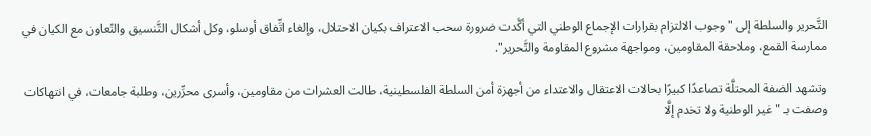التَّحرير والسلطة إلى "وجوب الالتزام بقرارات الإجماع الوطني التي أكَّدت ضرورة سحب الاعتراف بكيان الاحتلال، وإلغاء اتِّفاق أوسلو، وكل أشكال التَّنسيق والتّعاون مع الكيان في ممارسة القمع، وملاحقة المقاومين، ومواجهة مشروع المقاومة والتَّحرير".

وتشهد الضفة المحتلَّة تصاعدًا كبيرًا بحالات الاعتقال والاعتداء من أجهزة أمن السلطة الفلسطينية، طالت العشرات من مقاومين، وأسرى محرِّرين، وطلبة جامعات، في انتهاكات وصفت بـ "غير الوطنية ولا تخدم إلَّا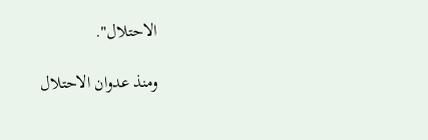الاحتلال".

ومنذ عدوان الاحتلال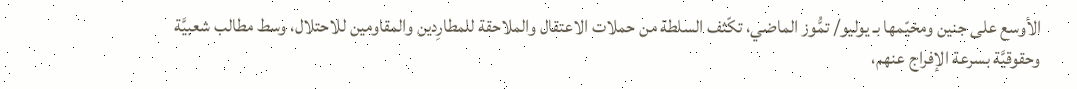الأوسع على جنين ومخيّمها بـ يوليو/ تمُّوز الماضي، تكّثف السلطة من حملات الاعتقال والملاحقة للمطارِدين والمقاومين للاحتلال، وسط مطالب شعبيَّة وحقوقيَّة بسرعة الإفراج عنهم،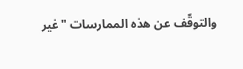والتوقّف عن هذه الممارسات "غير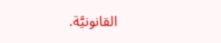القانونيَّة.